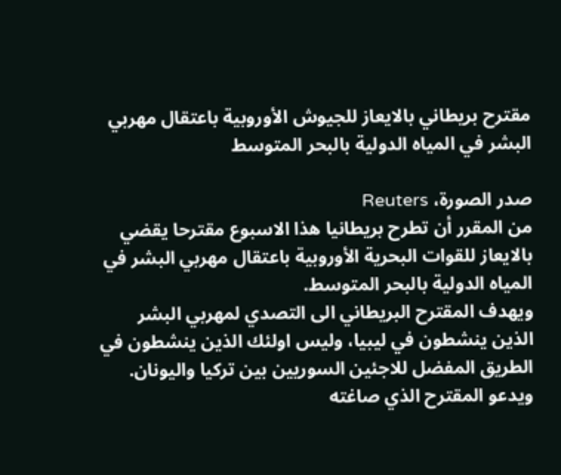مقترح بريطاني بالايعاز للجيوش الأوروبية باعتقال مهربي البشر في المياه الدولية بالبحر المتوسط

صدر الصورة، Reuters
من المقرر أن تطرح بريطانيا هذا الاسبوع مقترحا يقضي بالايعاز للقوات البحرية الأوروبية باعتقال مهربي البشر في المياه الدولية بالبحر المتوسط.
ويهدف المقترح البريطاني الى التصدي لمهربي البشر الذين ينشطون في ليبيا، وليس اولئك الذين ينشطون في الطريق المفضل للاجئين السوريين بين تركيا واليونان.
ويدعو المقترح الذي صاغته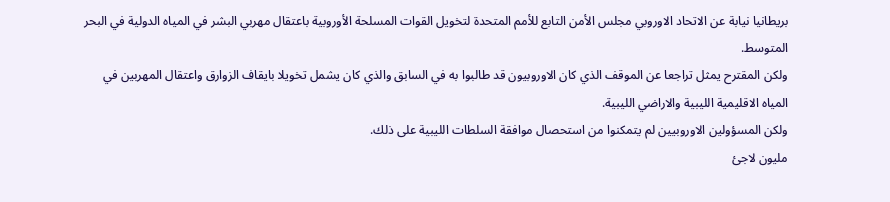بريطانيا نيابة عن الاتحاد الاوروبي مجلس الأمن التابع للأمم المتحدة لتخويل القوات المسلحة الأوروبية باعتقال مهربي البشر في المياه الدولية في البحر المتوسط.
ولكن المقترح يمثل تراجعا عن الموقف الذي كان الاوروبيون قد طالبوا به في السابق والذي كان يشمل تخويلا بايقاف الزوارق واعتقال المهربين في المياه الاقليمية الليبية والاراضي الليبية.
ولكن المسؤولين الاوروبيين لم يتمكنوا من استحصال موافقة السلطات الليبية على ذلك.
مليون لاجئ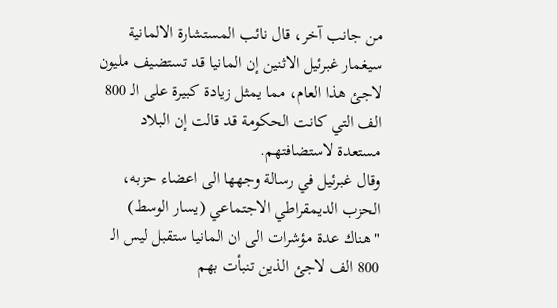من جانب آخر، قال نائب المستشارة الالمانية سيغمار غبرئيل الاثنين إن المانيا قد تستضيف مليون لاجئ هذا العام، مما يمثل زيادة كبيرة على الـ 800 الف التي كانت الحكومة قد قالت إن البلاد مستعدة لاستضافتهم.
وقال غبرئيل في رسالة وجهها الى اعضاء حزبه، الحزب الديمقراطي الاجتماعي (يسار الوسط) "هناك عدة مؤشرات الى ان المانيا ستقبل ليس الـ 800 الف لاجئ الذين تنبأت بهم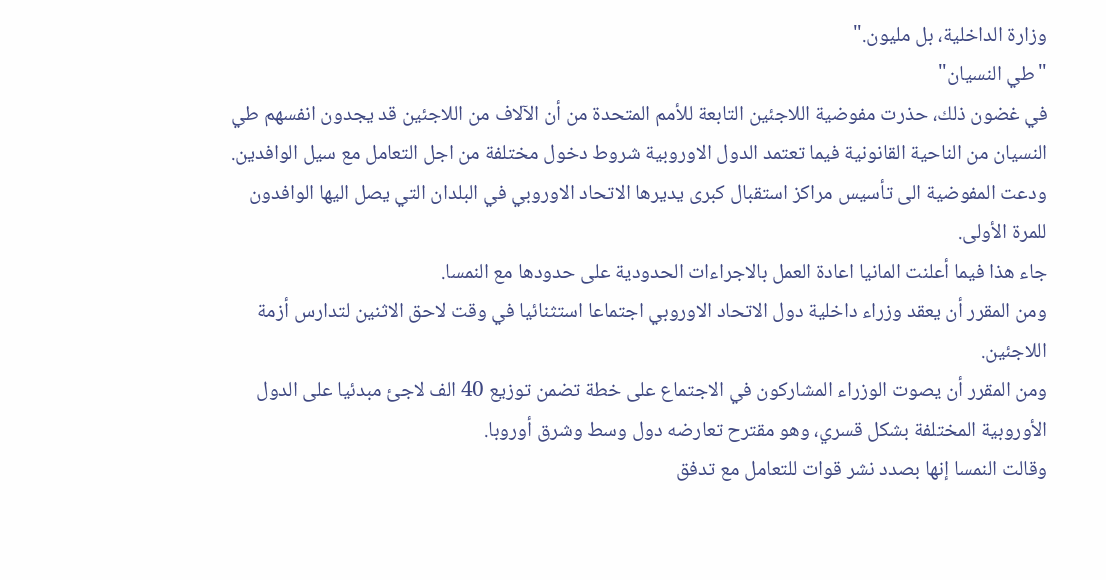وزارة الداخلية، بل مليون."
"طي النسيان"
في غضون ذلك، حذرت مفوضية اللاجئين التابعة للأمم المتحدة من أن الآلاف من اللاجئين قد يجدون انفسهم طي النسيان من الناحية القانونية فيما تعتمد الدول الاوروبية شروط دخول مختلفة من اجل التعامل مع سيل الوافدين.
ودعت المفوضية الى تأسيس مراكز استقبال كبرى يديرها الاتحاد الاوروبي في البلدان التي يصل اليها الوافدون للمرة الأولى.
جاء هذا فيما أعلنت المانيا اعادة العمل بالاجراءات الحدودية على حدودها مع النمسا.
ومن المقرر أن يعقد وزراء داخلية دول الاتحاد الاوروبي اجتماعا استثنائيا في وقت لاحق الاثنين لتدارس أزمة اللاجئين.
ومن المقرر أن يصوت الوزراء المشاركون في الاجتماع على خطة تضمن توزيع 40 الف لاجئ مبدئيا على الدول الأوروبية المختلفة بشكل قسري، وهو مقترح تعارضه دول وسط وشرق أوروبا.
وقالت النمسا إنها بصدد نشر قوات للتعامل مع تدفق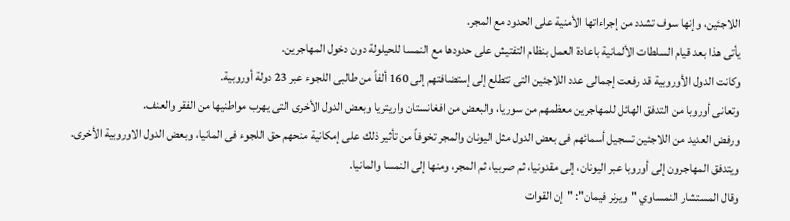اللاجئين، وإنها سوف تشدد من إجراءاتها الأمنية على الحدود مع المجر.
يأتى هذا بعد قيام السلطات الألمانية باعادة العمل بنظام التفتيش على حدودها مع النمسا للحيلولة دون دخول المهاجرين.
وكانت الدول الأوروبية قد رفعت إجمالى عدد اللاجئين التى تتطلع إلى إستضافتهم إلى 160 ألفاً من طالبى اللجوء عبر 23 دولة أوروبية.
وتعانى أوروبا من التدفق الهائل للمهاجرين معظمهم من سوريا، والبعض من افغانستان واريتريا وبعض الدول الأخرى التى يهرب مواطنيها من الفقر والعنف.
ورفض العديد من اللاجئين تسجيل أسمائهم فى بعض الدول مثل اليونان والمجر تخوفاً من تأثير ذلك على إمكانية منحهم حق اللجوء فى المانيا، وبعض الدول الاوروبية الأخرى.
ويتدفق المهاجرون إلى أوروبا عبر اليونان، إلى مقدونيا، ثم صربيا، ثم المجر، ومنها إلى النمسا والمانيا.
وقال المستشار النمساوي "ويرنر فيمان": "إن القوات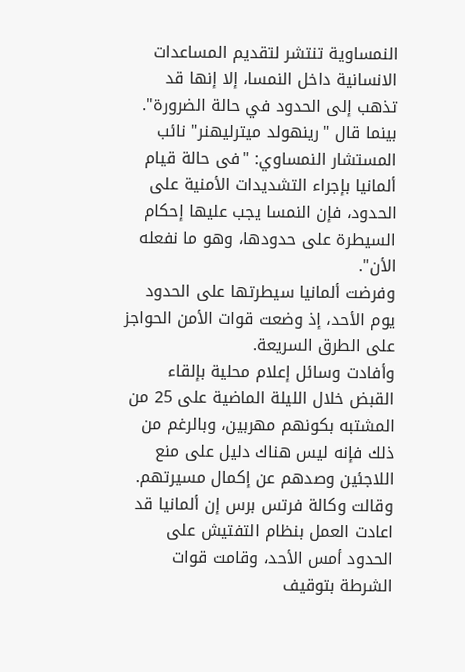النمساوية تنتشر لتقديم المساعدات الانسانية داخل النمسا، إلا إنها قد تذهب إلى الحدود في حالة الضرورة".
بينما قال "رينهولد ميترليهنر" نائب المستشار النمساوي: "فى حالة قيام ألمانيا بإجراء التشديدات الأمنية على الحدود، فإن النمسا يجب عليها إحكام السيطرة على حدودها، وهو ما نفعله الأن".
وفرضت ألمانيا سيطرتها على الحدود يوم الأحد، إذ وضعت قوات الأمن الحواجز على الطرق السريعة.
وأفادت وسائل إعلام محلية بإلقاء القبض خلال الليلة الماضية على 25 من المشتبه بكونهم مهربين، وبالرغم من ذلك فإنه ليس هناك دليل على منع اللاجئين وصدهم عن إكمال مسيرتهم.
وقالت وكالة فرتس برس إن ألمانيا قد اعادت العمل بنظام التفتيش على الحدود أمس الأحد، وقامت قوات الشرطة بتوقيف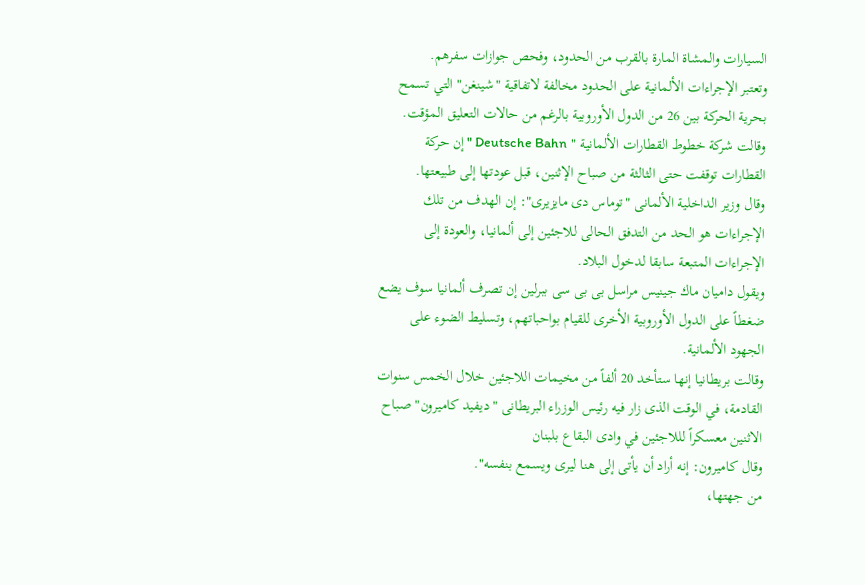السيارات والمشاة المارة بالقرب من الحدود، وفحص جوازات سفرهم.
وتعتبر الإجراءات الألمانية على الحدود مخالفة لاتفاقية "شينغن" التي تسمح بحرية الحركة بين 26 من الدول الأوروبية بالرغم من حالات التعليق المؤقت.
وقالت شركة خطوط القطارات الألمانية " Deutsche Bahn " إن حركة القطارات توقفت حتى الثالثة من صباح الإثنين، قبل عودتها إلى طبيعتها.
وقال وزير الداخلية الألمانى "توماس دى مايزيرى": إن الهدف من تلك الإجراءات هو الحد من التدفق الحالى للاجئين إلى ألمانيا، والعودة إلى الإجراءات المتبعة سابقا لدخول البلاد.
ويقول داميان ماك جينيس مراسل بى بى سى ببرلين إن تصرف ألمانيا سوف يضع ضغطاً على الدول الأوروبية الأخرى للقيام بواحباتهم، وتسليط الضوء على الجهود الألمانية.
وقالت بريطانيا إنها ستأخد 20 ألفاً من مخيمات اللاجئين خلال الخمس سنوات القادمة، في الوقت الذى زار فيه رئيس الوزراء البريطانى "ديفيد كاميرون" صباح الاثنين معسكراً لللاجئين في وادى البقاع بلبنان
وقال كاميرون: إنه أراد أن يأتى إلى هنا ليرى ويسمع بنفسه".
من جهتها،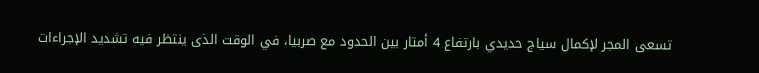تسعى المجر لإكمال سياج حديدي بارتفاع 4 أمتار بين الحدود مع صربيا، في الوقت الذى ينتظر فيه تشديد الإجراءات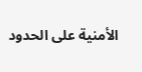الأمنية على الحدود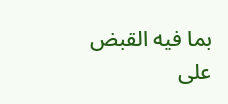بما فيه القبض على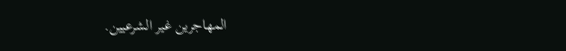المهاجرين غير الشرعيين.